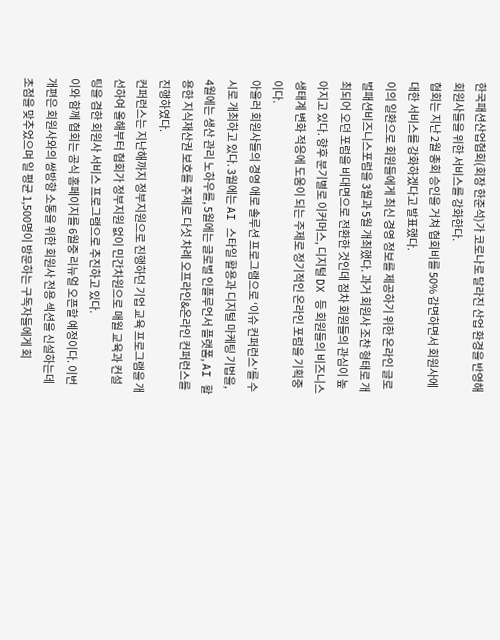한국패션산업협회(회장 한준석)가 코로나로 달라진 산업 환경을 반영해 회원사들을 위한 서비스를 강화한다.
협회는 지난 2월 총회 승인을 거쳐 협회비를 50% 감면하면서 회원사에 대한 서비스를 강화하겠다고 발표했다.
이의 일환으로 회원들에게 최신 경영 정보를 제공하기 위한 온라인 글로벌패션비즈니스포럼을 3월과 5월 개최했다. 과거 회원사 조찬 형태로 개최되어 오던 포럼을 비대면으로 전환한 것인데 점차 회원들의 관심이 높아지고 있다. 향후 분기별로 이커머스, 디지털 DX 등 회원들의 비즈니스 생태계 변화 적응에 도움이 되는 주제로 정기적인 온라인 포럼을 기획중이다.
아울러 회원사들의 경영 애로 솔루션 프로그램으로 ‘이슈 컨퍼런스’를 수시로 개최하고 있다. 3월에는 AI 스타일 활용과 디지털 마케팅 기법을, 4월에는 생산 관리 노하우를, 5월에는 글로벌 인플루언서 플랫폼, AI 활용한 지식재산권 보호를 주제로 다섯 차례 오프라인&온라인 컨퍼런스를 진행하였다.
컨퍼런스는 지난해까지 정부지원으로 진행하던 기업 교육 프로그램을 개선하여 올해부터 협회가 정부지원 없이 민간차원으로 매월 교육과 컨설팅을 겸한 회원사 서비스 프로그램으로 추진하고 있다.
이와 함께 협회는 공식 홈페이지를 6월중 리뉴얼 오픈할 예정이다. 이번 개편은 회원사와의 쌍방향 소통을 위한 회원사 전용 섹션을 신설하는데 초점을 맞추었으며 일 평균 1,500명이 방문하는 구독자들에게 회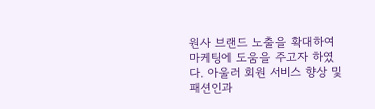원사 브랜드 노출을 확대하여 마케팅에 도움을 주고자 하였다. 아울러 회원 서비스 향상 및 패션인과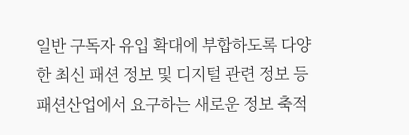일반 구독자 유입 확대에 부합하도록 다양한 최신 패션 정보 및 디지털 관련 정보 등 패션산업에서 요구하는 새로운 정보 축적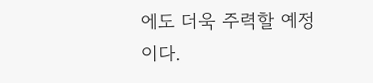에도 더욱 주력할 예정이다.